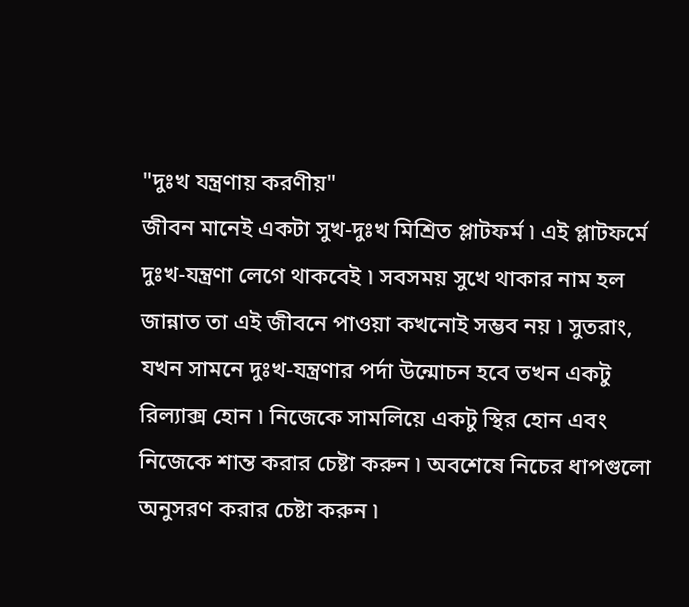"দুঃখ যন্ত্রণায় করণীয়"
জীবন মানেই একটা সুখ-দুঃখ মিশ্রিত প্লাটফর্ম ৷ এই প্লাটফর্মে দুঃখ-যন্ত্রণা লেগে থাকবেই ৷ সবসময় সুখে থাকার নাম হল জান্নাত তা এই জীবনে পাওয়া কখনোই সম্ভব নয় ৷ সুতরাং, যখন সামনে দুঃখ-যন্ত্রণার পর্দা উন্মোচন হবে তখন একটু রিল্যাক্স হোন ৷ নিজেকে সামলিয়ে একটু স্থির হোন এবং নিজেকে শান্ত করার চেষ্টা করুন ৷ অবশেষে নিচের ধাপগুলো অনুসরণ করার চেষ্টা করুন ৷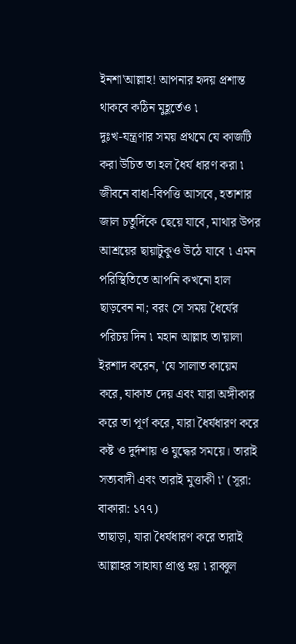ইনশা'আল্লাহ! আপনার হৃদয় প্রশান্ত থাকবে কঠিন মুহূর্তেও ৷
দুঃখ-যন্ত্রণার সময় প্রথমে যে কাজটি করা উচিত তা হল ধৈর্য ধারণ করা ৷ জীবনে বাধা-বিপত্তি আসবে, হতাশার জাল চতুর্দিকে ছেয়ে যাবে, মাথার উপর আশ্রয়ের ছায়াটুকুও উঠে যাবে ৷ এমন পরিস্থিতিতে আপনি কখনো হাল ছাড়বেন না; বরং সে সময় ধৈর্যের পরিচয় দিন ৷ মহান আল্লাহ তা'য়ালা ইরশাদ করেন, 'যে সালাত কায়েম করে, যাকাত দেয় এবং যারা অঙ্গীকার করে তা পূর্ণ করে, যারা ধৈর্যধারণ করে কষ্ট ও দুর্দশায় ও যুদ্ধের সময়ে। তারাই সত্যবাদী এবং তারাই মুত্তাকী ৷' (সূরা: বাকারা: ১৭৭)
তাছাড়া, যারা ধৈর্যধারণ করে তারাই আল্লাহর সাহায্য প্রাপ্ত হয় ৷ রাব্বুল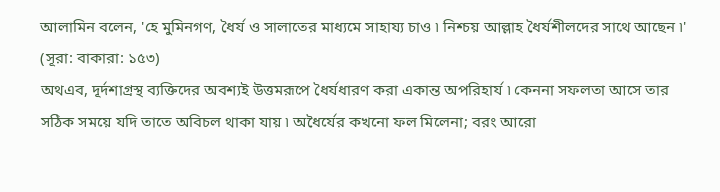আলামিন বলেন, 'হে মুমিনগণ, ধৈর্য ও সালাতের মাধ্যমে সাহায্য চাও ৷ নিশ্চয় আল্লাহ ধৈর্যশীলদের সাথে আছেন ৷' (সূরা: বাকারা: ১৫৩)
অথএব, দূর্দশাগ্রস্থ ব্যক্তিদের অবশ্যই উত্তমরূপে ধৈর্যধারণ করা একান্ত অপরিহার্য ৷ কেননা সফলতা আসে তার সঠিক সময়ে যদি তাতে অবিচল থাকা যায় ৷ অধৈর্যের কখনো ফল মিলেনা; বরং আরো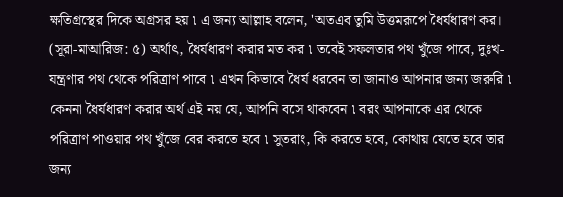ক্ষতিগ্রস্থের দিকে অগ্রসর হয় ৷ এ জন্য আল্লাহ বলেন, 'অতএব তুমি উত্তমরূপে ধৈর্যধারণ কর। (সূরা-মাআরিজ: ৫) অর্থাৎ, ধৈর্যধারণ করার মত কর ৷ তবেই সফলতার পথ খুঁজে পাবে, দুঃখ-যন্ত্রণার পথ থেকে পরিত্রাণ পাবে ৷ এখন কিভাবে ধৈর্য ধরবেন তা জানাও আপনার জন্য জরুরি ৷ কেননা ধৈর্যধারণ করার অর্থ এই নয় যে, আপনি বসে থাকবেন ৷ বরং আপনাকে এর থেকে পরিত্রাণ পাওয়ার পথ খুঁজে বের করতে হবে ৷ সুতরাং, কি করতে হবে, কোথায় যেতে হবে তার জন্য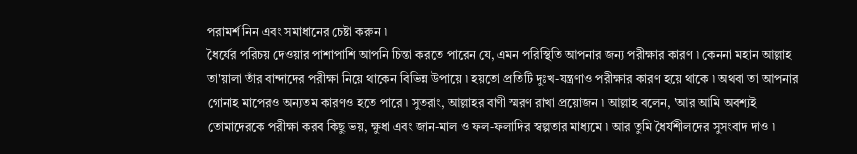পরামর্শ নিন এবং সমাধানের চেষ্টা করুন ৷
ধৈর্যের পরিচয় দেওয়ার পাশাপাশি আপনি চিন্তা করতে পারেন যে, এমন পরিস্থিতি আপনার জন্য পরীক্ষার কারণ ৷ কেননা মহান আল্লাহ তা'য়ালা তাঁর বান্দাদের পরীক্ষা নিয়ে থাকেন বিভিন্ন উপায়ে ৷ হয়তো প্রতিটি দুঃখ-যন্ত্রণাও পরীক্ষার কারণ হয়ে থাকে ৷ অথবা তা আপনার গোনাহ মাপেরও অন্যতম কারণও হতে পারে ৷ সুতরাং, আল্লাহর বাণী স্মরণ রাখা প্রয়োজন ৷ আল্লাহ বলেন, 'আর আমি অবশ্যই তোমাদেরকে পরীক্ষা করব কিছু ভয়, ক্ষুধা এবং জান-মাল ও ফল-ফলাদির স্বল্পতার মাধ্যমে ৷ আর তুমি ধৈর্যশীলদের সুসংবাদ দাও ৷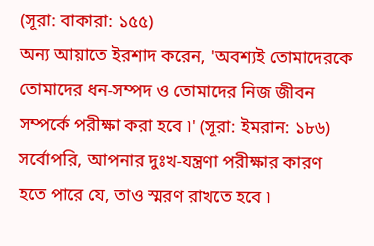(সূরা: বাকারা: ১৫৫)
অন্য আয়াতে ইরশাদ করেন, 'অবশ্যই তোমাদেরকে তোমাদের ধন-সম্পদ ও তোমাদের নিজ জীবন সম্পর্কে পরীক্ষা করা হবে ৷' (সূরা: ইমরান: ১৮৬) সর্বোপরি, আপনার দুঃখ-যন্ত্রণা পরীক্ষার কারণ হতে পারে যে, তাও স্মরণ রাখতে হবে ৷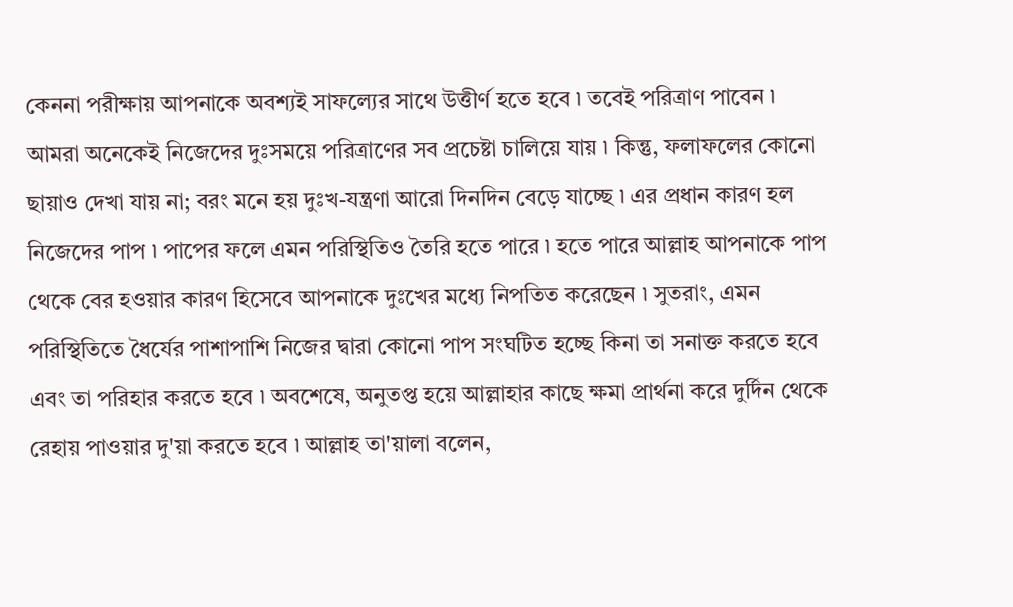কেননা পরীক্ষায় আপনাকে অবশ্যই সাফল্যের সাথে উত্তীর্ণ হতে হবে ৷ তবেই পরিত্রাণ পাবেন ৷
আমরা অনেকেই নিজেদের দুঃসময়ে পরিত্রাণের সব প্রচেষ্টা চালিয়ে যায় ৷ কিন্তু, ফলাফলের কোনো ছায়াও দেখা যায় না; বরং মনে হয় দুঃখ-যন্ত্রণা আরো দিনদিন বেড়ে যাচ্ছে ৷ এর প্রধান কারণ হল নিজেদের পাপ ৷ পাপের ফলে এমন পরিস্থিতিও তৈরি হতে পারে ৷ হতে পারে আল্লাহ আপনাকে পাপ থেকে বের হওয়ার কারণ হিসেবে আপনাকে দুঃখের মধ্যে নিপতিত করেছেন ৷ সুতরাং, এমন পরিস্থিতিতে ধৈর্যের পাশাপাশি নিজের দ্বারা কোনো পাপ সংঘটিত হচ্ছে কিনা তা সনাক্ত করতে হবে এবং তা পরিহার করতে হবে ৷ অবশেষে, অনুতপ্ত হয়ে আল্লাহার কাছে ক্ষমা প্রার্থনা করে দুর্দিন থেকে রেহায় পাওয়ার দু'য়া করতে হবে ৷ আল্লাহ তা'য়ালা বলেন,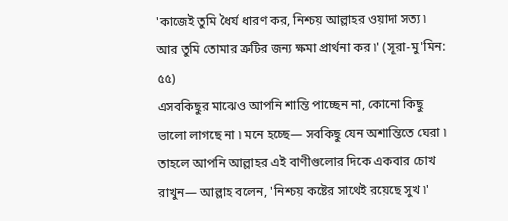'কাজেই তুমি ধৈর্য ধারণ কর, নিশ্চয় আল্লাহর ওয়াদা সত্য ৷ আর তুমি তোমার ত্রুটির জন্য ক্ষমা প্রার্থনা কর ৷' (সূরা-মু'মিন: ৫৫)
এসবকিছুর মাঝেও আপনি শান্তি পাচ্ছেন না, কোনো কিছু ভালো লাগছে না ৷ মনে হচ্ছে— সবকিছু যেন অশান্তিতে ঘেরা ৷ তাহলে আপনি আল্লাহর এই বাণীগুলোর দিকে একবার চোখ রাখুন— আল্লাহ বলেন, 'নিশ্চয় কষ্টের সাথেই রয়েছে সুখ ৷'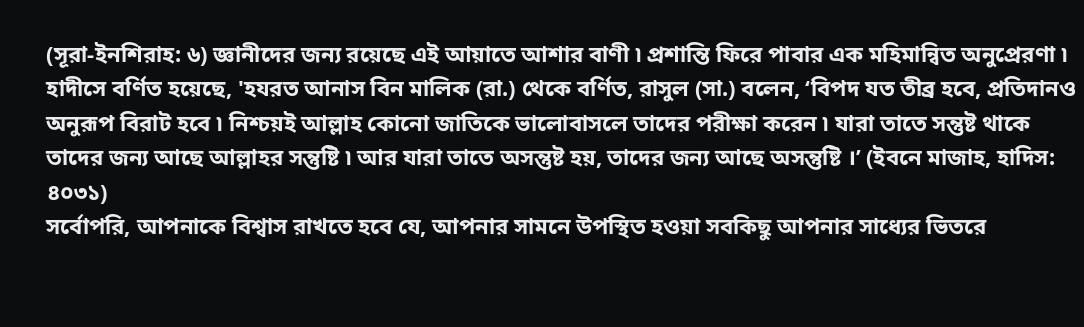(সূরা-ইনশিরাহ: ৬) জ্ঞানীদের জন্য রয়েছে এই আয়াতে আশার বাণী ৷ প্রশান্তি ফিরে পাবার এক মহিমান্বিত অনুপ্রেরণা ৷
হাদীসে বর্ণিত হয়েছে, 'হযরত আনাস বিন মালিক (রা.) থেকে বর্ণিত, রাসুল (সা.) বলেন, ‘বিপদ যত তীব্র হবে, প্রতিদানও অনুরূপ বিরাট হবে ৷ নিশ্চয়ই আল্লাহ কোনো জাতিকে ভালোবাসলে তাদের পরীক্ষা করেন ৷ যারা তাতে সন্তুষ্ট থাকে তাদের জন্য আছে আল্লাহর সন্তুষ্টি ৷ আর যারা তাতে অসন্তুষ্ট হয়, তাদের জন্য আছে অসন্তুষ্টি ।’ (ইবনে মাজাহ, হাদিস: ৪০৩১)
সর্বোপরি, আপনাকে বিশ্বাস রাখতে হবে যে, আপনার সামনে উপস্থিত হওয়া সবকিছু আপনার সাধ্যের ভিতরে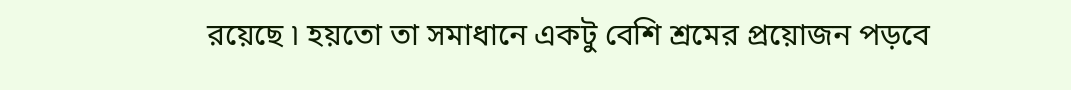রয়েছে ৷ হয়তো তা সমাধানে একটু বেশি শ্রমের প্রয়োজন পড়বে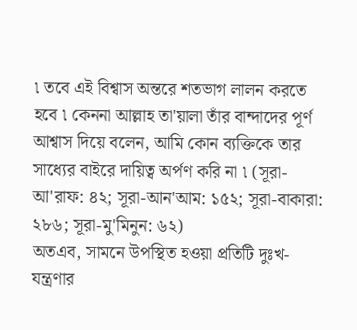৷ তবে এই বিশ্বাস অন্তরে শতভাগ লালন করতে হবে ৷ কেননা আল্লাহ তা'য়ালা তাঁর বান্দাদের পূর্ণ আশ্বাস দিয়ে বলেন, আমি কোন ব্যক্তিকে তার সাধ্যের বাইরে দায়িত্ব অর্পণ করি না ৷ (সূরা-আ'রাফ: ৪২; সূরা-আন'আম: ১৫২; সূরা-বাকারা: ২৮৬; সূরা-মু'মিনুন: ৬২)
অতএব, সামনে উপস্থিত হওয়া প্রতিটি দুঃখ-যন্ত্রণার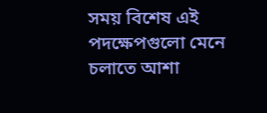সময় বিশেষ এই পদক্ষেপগুলো মেনে চলাতে আশা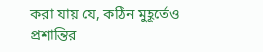করা যায় যে, কঠিন মুহূর্তেও প্রশান্তির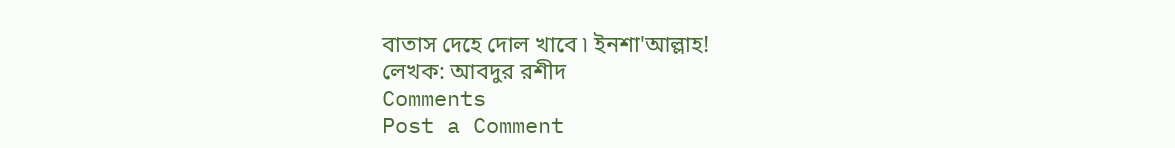বাতাস দেহে দোল খাবে ৷ ইনশা'আল্লাহ!
লেখক: আবদুর রশীদ
Comments
Post a Comment